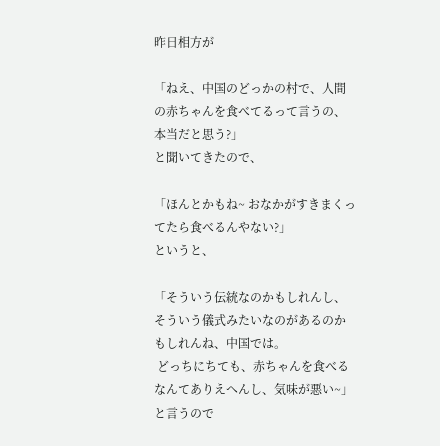昨日相方が

「ねえ、中国のどっかの村で、人間の赤ちゃんを食べてるって言うの、本当だと思う?」
と聞いてきたので、

「ほんとかもね~ おなかがすきまくってたら食べるんやない?」
というと、

「そういう伝統なのかもしれんし、そういう儀式みたいなのがあるのかもしれんね、中国では。
 どっちにちても、赤ちゃんを食べるなんてありえへんし、気味が悪い~」
と言うので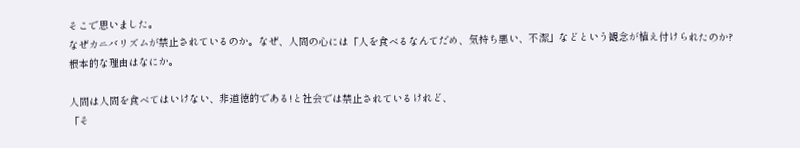そこで思いました。
なぜカニバリズムが禁止されているのか。なぜ、人間の心には「人を食べるなんてだめ、気持ち悪い、不潔」などという観念が植え付けられたのか?根本的な理由はなにか。

人間は人間を食べてはいけない、非道徳的である!と社会では禁止されているけれど、
「そ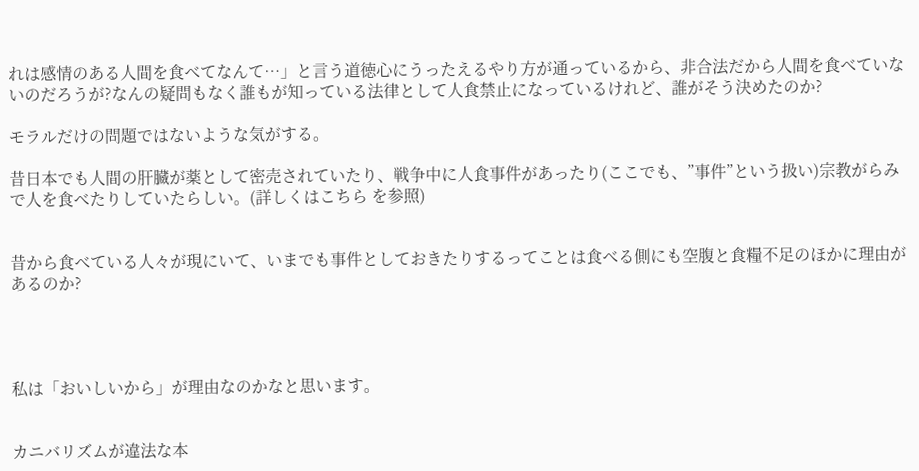れは感情のある人間を食べてなんて…」と言う道徳心にうったえるやり方が通っているから、非合法だから人間を食べていないのだろうが?なんの疑問もなく誰もが知っている法律として人食禁止になっているけれど、誰がそう決めたのか?

モラルだけの問題ではないような気がする。

昔日本でも人間の肝臓が薬として密売されていたり、戦争中に人食事件があったり(ここでも、”事件”という扱い)宗教がらみで人を食べたりしていたらしい。(詳しくはこちら を参照)


昔から食べている人々が現にいて、いまでも事件としておきたりするってことは食べる側にも空腹と食糧不足のほかに理由があるのか?




私は「おいしいから」が理由なのかなと思います。


カニバリズムが違法な本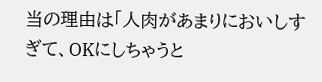当の理由は「人肉があまりにおいしすぎて、OKにしちゃうと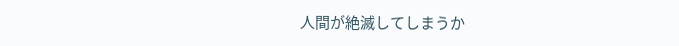人間が絶滅してしまうか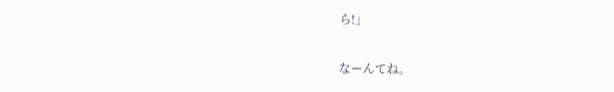ら!」

なーんてね。